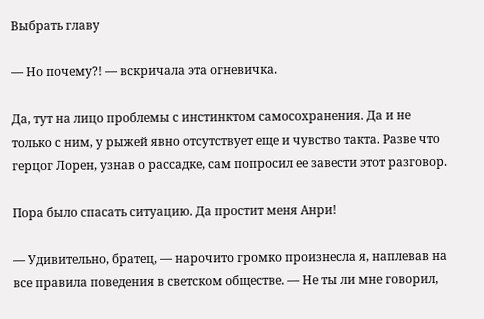Выбрать главу

— Но почему?! — вскричала эта огневичка.

Да, тут на лицо проблемы с инстинктом самосохранения. Да и не только с ним, у рыжей явно отсутствует еще и чувство такта. Разве что герцог Лорен, узнав о рассадке, сам попросил ее завести этот разговор.

Пора было спасать ситуацию. Да простит меня Анри!

— Удивительно, братец, — нарочито громко произнесла я, наплевав на все правила поведения в светском обществе. — Не ты ли мне говорил,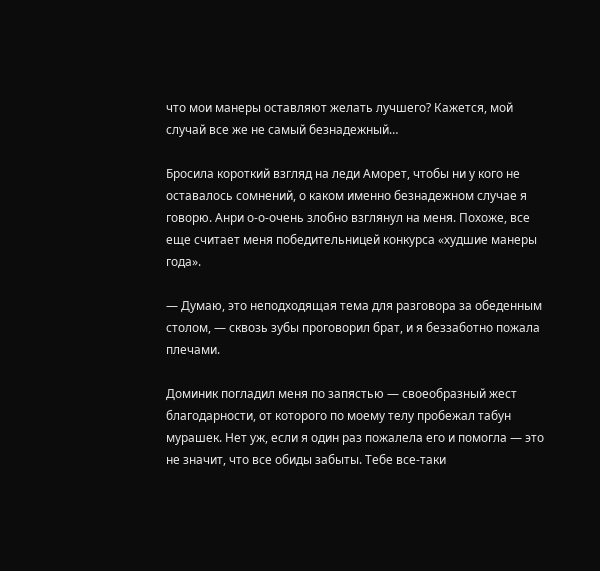что мои манеры оставляют желать лучшего? Кажется, мой случай все же не самый безнадежный…

Бросила короткий взгляд на леди Аморет, чтобы ни у кого не оставалось сомнений, о каком именно безнадежном случае я говорю. Анри о-о-очень злобно взглянул на меня. Похоже, все еще считает меня победительницей конкурса «худшие манеры года».

— Думаю, это неподходящая тема для разговора за обеденным столом, — сквозь зубы проговорил брат, и я беззаботно пожала плечами.

Доминик погладил меня по запястью — своеобразный жест благодарности, от которого по моему телу пробежал табун мурашек. Нет уж, если я один раз пожалела его и помогла — это не значит, что все обиды забыты. Тебе все-таки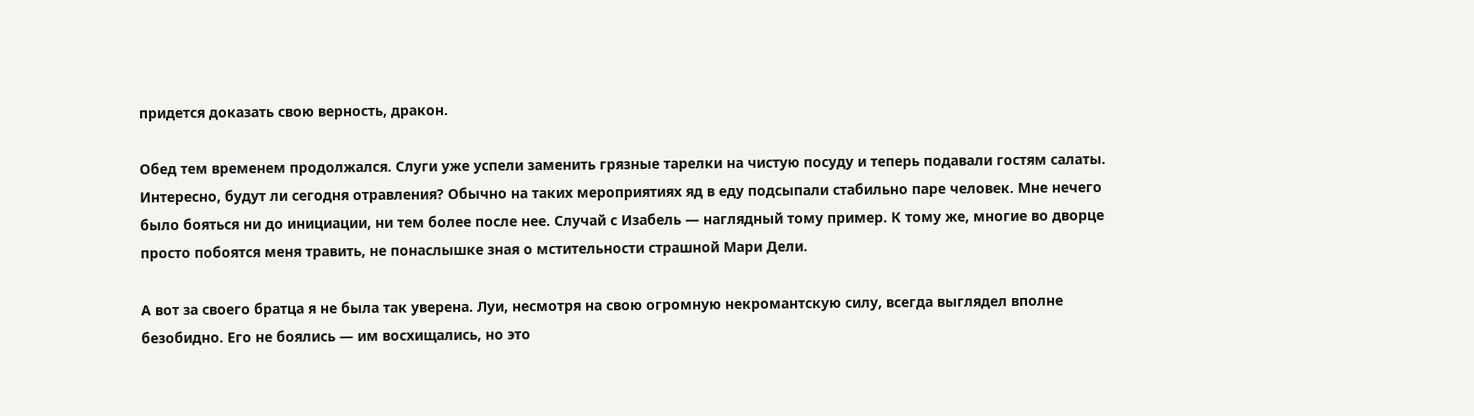придется доказать свою верность, дракон.

Обед тем временем продолжался. Слуги уже успели заменить грязные тарелки на чистую посуду и теперь подавали гостям салаты. Интересно, будут ли сегодня отравления? Обычно на таких мероприятиях яд в еду подсыпали стабильно паре человек. Мне нечего было бояться ни до инициации, ни тем более после нее. Случай с Изабель ― наглядный тому пример. К тому же, многие во дворце просто побоятся меня травить, не понаслышке зная о мстительности страшной Мари Дели.

А вот за своего братца я не была так уверена. Луи, несмотря на свою огромную некромантскую силу, всегда выглядел вполне безобидно. Его не боялись ― им восхищались, но это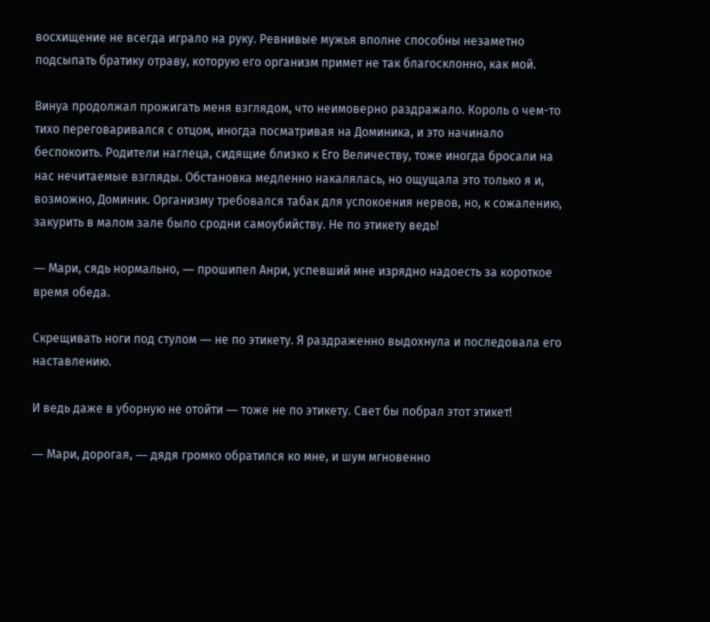восхищение не всегда играло на руку. Ревнивые мужья вполне способны незаметно подсыпать братику отраву, которую его организм примет не так благосклонно, как мой.

Винуа продолжал прожигать меня взглядом, что неимоверно раздражало. Король о чем-то тихо переговаривался с отцом, иногда посматривая на Доминика, и это начинало беспокоить. Родители наглеца, сидящие близко к Его Величеству, тоже иногда бросали на нас нечитаемые взгляды. Обстановка медленно накалялась, но ощущала это только я и, возможно, Доминик. Организму требовался табак для успокоения нервов, но, к сожалению, закурить в малом зале было сродни самоубийству. Не по этикету ведь!

― Мари, сядь нормально, ― прошипел Анри, успевший мне изрядно надоесть за короткое время обеда.

Скрещивать ноги под стулом ― не по этикету. Я раздраженно выдохнула и последовала его наставлению.

И ведь даже в уборную не отойти ― тоже не по этикету. Свет бы побрал этот этикет!

― Мари, дорогая, ― дядя громко обратился ко мне, и шум мгновенно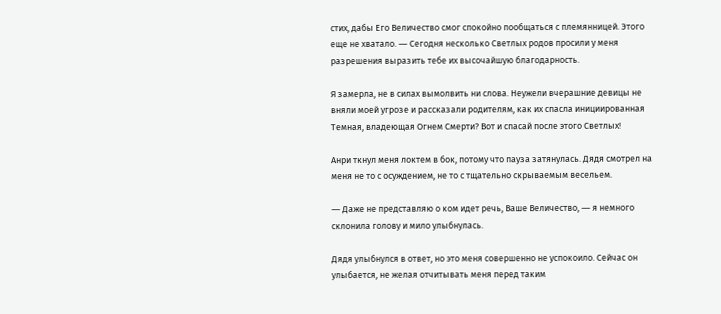стих, дабы Его Величество смог спокойно пообщаться с племянницей. Этого еще не хватало. ― Сегодня несколько Светлых родов просили у меня разрешения выразить тебе их высочайшую благодарность.

Я замерла, не в силах вымолвить ни слова. Неужели вчерашние девицы не вняли моей угрозе и рассказали родителям, как их спасла инициированная Темная, владеющая Огнем Смерти? Вот и спасай после этого Светлых!

Анри ткнул меня локтем в бок, потому что пауза затянулась. Дядя смотрел на меня не то с осуждением, не то с тщательно скрываемым весельем.

― Даже не представляю о ком идет речь, Ваше Величество, ― я немного склонила голову и мило улыбнулась.

Дядя улыбнулся в ответ, но это меня совершенно не успокоило. Сейчас он улыбается, не желая отчитывать меня перед таким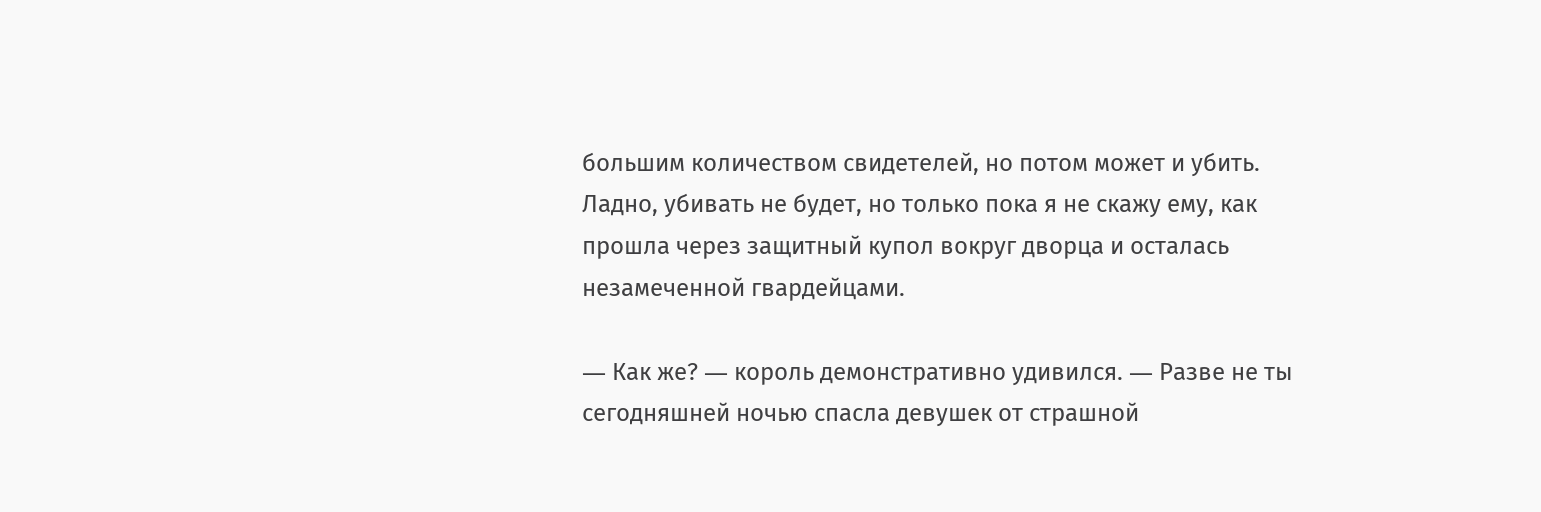большим количеством свидетелей, но потом может и убить. Ладно, убивать не будет, но только пока я не скажу ему, как прошла через защитный купол вокруг дворца и осталась незамеченной гвардейцами.

― Как же? ― король демонстративно удивился. ― Разве не ты сегодняшней ночью спасла девушек от страшной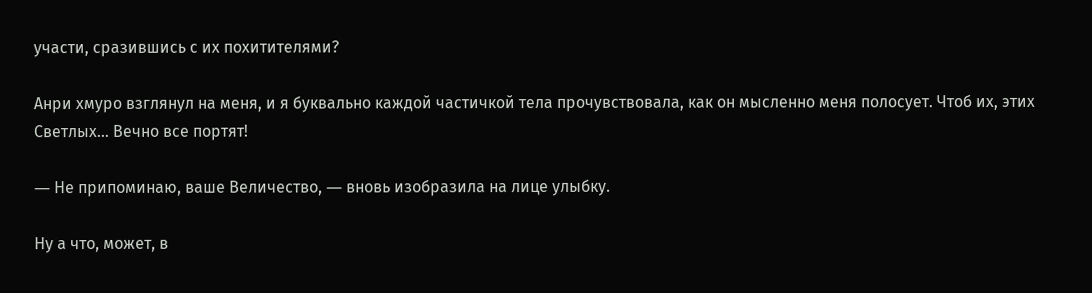участи, сразившись с их похитителями?

Анри хмуро взглянул на меня, и я буквально каждой частичкой тела прочувствовала, как он мысленно меня полосует. Чтоб их, этих Светлых… Вечно все портят!

― Не припоминаю, ваше Величество, ― вновь изобразила на лице улыбку.

Ну а что, может, в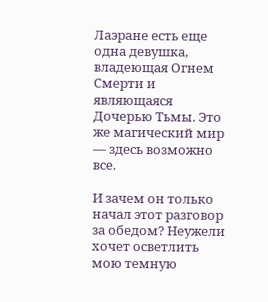Лаэране есть еще одна девушка, владеющая Огнем Смерти и являющаяся Дочерью Тьмы. Это же магический мир ― здесь возможно все.

И зачем он только начал этот разговор за обедом? Неужели хочет осветлить мою темную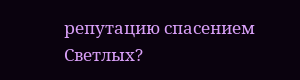репутацию спасением Светлых?